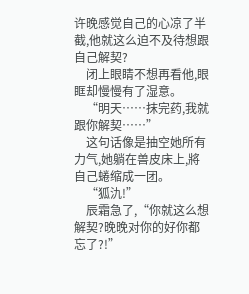许晚感觉自己的心凉了半截,他就这么迫不及待想跟自己解契?
    闭上眼睛不想再看他,眼眶却慢慢有了湿意。
    “明天……抹完药,我就跟你解契……”
    这句话像是抽空她所有力气,她躺在兽皮床上,將自己蜷缩成一团。
    “狐氿!”
    辰霜急了,“你就这么想解契?晚晚对你的好你都忘了?!”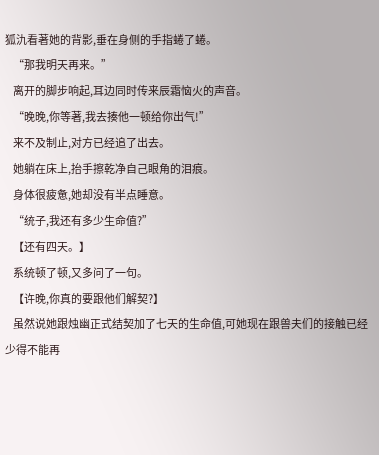狐氿看著她的背影,垂在身侧的手指蜷了蜷。
    “那我明天再来。”
    离开的脚步响起,耳边同时传来辰霜恼火的声音。
    “晚晚,你等著,我去揍他一顿给你出气!”
    来不及制止,对方已经追了出去。
    她躺在床上,抬手擦乾净自己眼角的泪痕。
    身体很疲惫,她却没有半点睡意。
    “统子,我还有多少生命值?”
    【还有四天。】
    系统顿了顿,又多问了一句。
    【许晚,你真的要跟他们解契?】
    虽然说她跟烛幽正式结契加了七天的生命值,可她现在跟兽夫们的接触已经少得不能再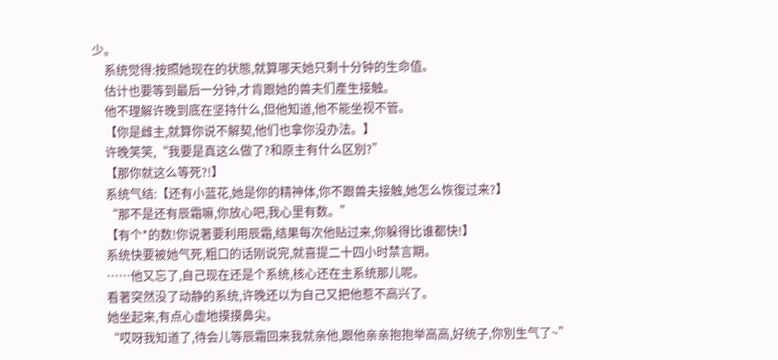少。
    系统觉得:按照她现在的状態,就算哪天她只剩十分钟的生命值。
    估计也要等到最后一分钟,才肯跟她的兽夫们產生接触。
    他不理解许晚到底在坚持什么,但他知道,他不能坐视不管。
    【你是雌主,就算你说不解契,他们也拿你没办法。】
    许晚笑笑,“我要是真这么做了?和原主有什么区別?”
    【那你就这么等死?!】
    系统气结:【还有小蓝花,她是你的精神体,你不跟兽夫接触,她怎么恢復过来?】
    “那不是还有辰霜嘛,你放心吧,我心里有数。”
    【有个*的数!你说著要利用辰霜,结果每次他贴过来,你躲得比谁都快!】
    系统快要被她气死,粗口的话刚说完,就喜提二十四小时禁言期。
    ……他又忘了,自己现在还是个系统,核心还在主系统那儿呢。
    看著突然没了动静的系统,许晚还以为自己又把他惹不高兴了。
    她坐起来,有点心虚地摸摸鼻尖。
    “哎呀我知道了,待会儿等辰霜回来我就亲他,跟他亲亲抱抱举高高,好统子,你別生气了~”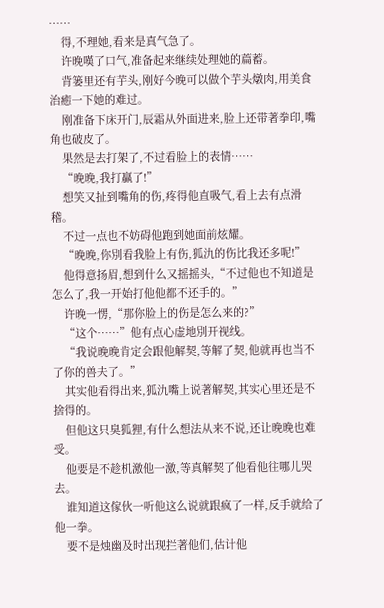……
    得,不理她,看来是真气急了。
    许晚嘆了口气,准备起来继续处理她的萹蓄。
    背篓里还有芋头,刚好今晚可以做个芋头燉肉,用美食治癒一下她的难过。
    刚准备下床开门,辰霜从外面进来,脸上还带著拳印,嘴角也破皮了。
    果然是去打架了,不过看脸上的表情……
    “晚晚,我打贏了!”
    想笑又扯到嘴角的伤,疼得他直吸气,看上去有点滑稽。
    不过一点也不妨碍他跑到她面前炫耀。
    “晚晚,你別看我脸上有伤,狐氿的伤比我还多呢!”
    他得意扬眉,想到什么又摇摇头,“不过他也不知道是怎么了,我一开始打他他都不还手的。”
    许晚一愣,“那你脸上的伤是怎么来的?”
    “这个……”他有点心虚地別开视线。
    “我说晚晚肯定会跟他解契,等解了契,他就再也当不了你的兽夫了。”
    其实他看得出来,狐氿嘴上说著解契,其实心里还是不捨得的。
    但他这只臭狐狸,有什么想法从来不说,还让晚晚也难受。
    他要是不趁机激他一激,等真解契了他看他往哪儿哭去。
    谁知道这傢伙一听他这么说就跟疯了一样,反手就给了他一拳。
    要不是烛幽及时出现拦著他们,估计他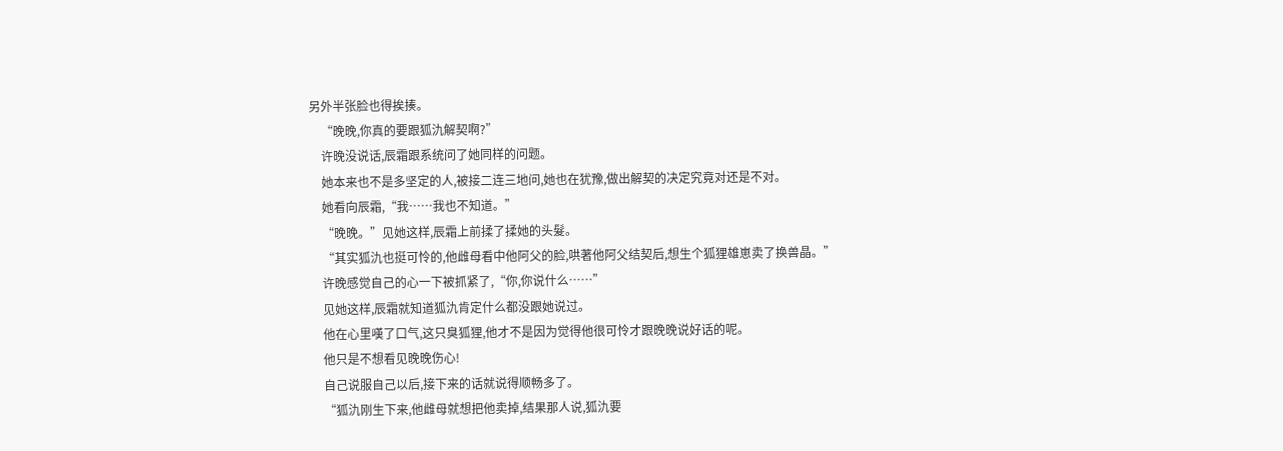另外半张脸也得挨揍。
    “晚晚,你真的要跟狐氿解契啊?”
    许晚没说话,辰霜跟系统问了她同样的问题。
    她本来也不是多坚定的人,被接二连三地问,她也在犹豫,做出解契的决定究竟对还是不对。
    她看向辰霜,“我……我也不知道。”
    “晚晚。”见她这样,辰霜上前揉了揉她的头髮。
    “其实狐氿也挺可怜的,他雌母看中他阿父的脸,哄著他阿父结契后,想生个狐狸雄崽卖了换兽晶。”
    许晚感觉自己的心一下被抓紧了,“你,你说什么……”
    见她这样,辰霜就知道狐氿肯定什么都没跟她说过。
    他在心里嘆了口气,这只臭狐狸,他才不是因为觉得他很可怜才跟晚晚说好话的呢。
    他只是不想看见晚晚伤心!
    自己说服自己以后,接下来的话就说得顺畅多了。
    “狐氿刚生下来,他雌母就想把他卖掉,结果那人说,狐氿要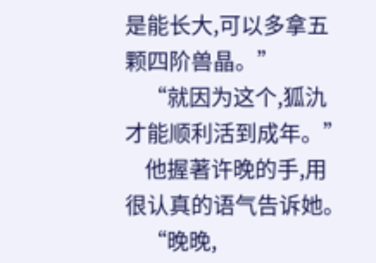是能长大,可以多拿五颗四阶兽晶。”
    “就因为这个,狐氿才能顺利活到成年。”
    他握著许晚的手,用很认真的语气告诉她。
    “晚晚,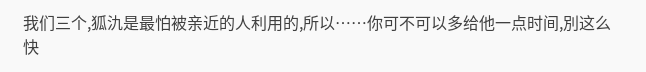我们三个,狐氿是最怕被亲近的人利用的,所以……你可不可以多给他一点时间,別这么快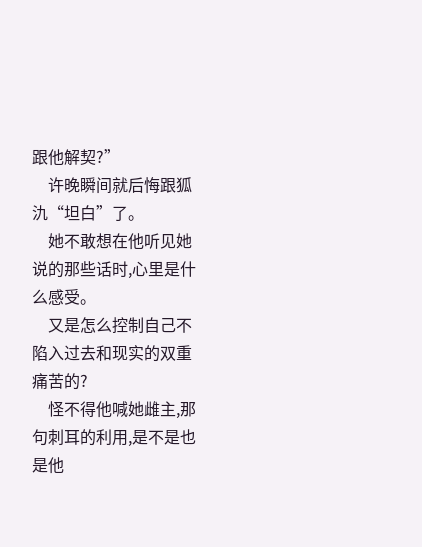跟他解契?”
    许晚瞬间就后悔跟狐氿“坦白”了。
    她不敢想在他听见她说的那些话时,心里是什么感受。
    又是怎么控制自己不陷入过去和现实的双重痛苦的?
    怪不得他喊她雌主,那句刺耳的利用,是不是也是他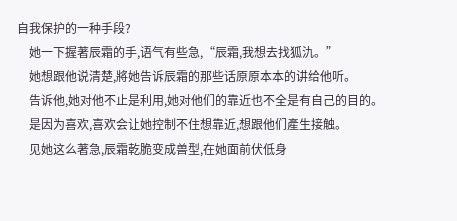自我保护的一种手段?
    她一下握著辰霜的手,语气有些急,“辰霜,我想去找狐氿。”
    她想跟他说清楚,將她告诉辰霜的那些话原原本本的讲给他听。
    告诉他,她对他不止是利用,她对他们的靠近也不全是有自己的目的。
    是因为喜欢,喜欢会让她控制不住想靠近,想跟他们產生接触。
    见她这么著急,辰霜乾脆变成兽型,在她面前伏低身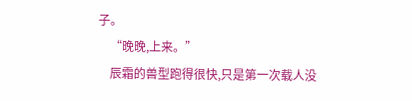子。
    “晚晚,上来。”
    辰霜的兽型跑得很快,只是第一次载人没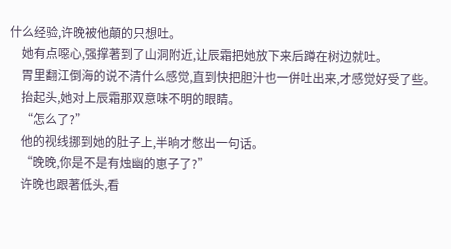什么经验,许晚被他顛的只想吐。
    她有点噁心,强撑著到了山洞附近,让辰霜把她放下来后蹲在树边就吐。
    胃里翻江倒海的说不清什么感觉,直到快把胆汁也一併吐出来,才感觉好受了些。
    抬起头,她对上辰霜那双意味不明的眼睛。
    “怎么了?”
    他的视线挪到她的肚子上,半晌才憋出一句话。
    “晚晚,你是不是有烛幽的崽子了?”
    许晚也跟著低头,看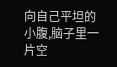向自己平坦的小腹,脑子里一片空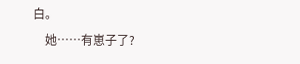白。
    她……有崽子了?